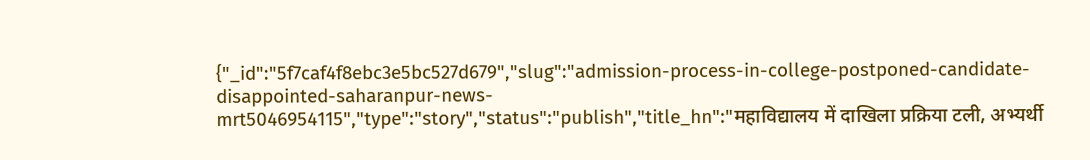{"_id":"5f7caf4f8ebc3e5bc527d679","slug":"admission-process-in-college-postponed-candidate-disappointed-saharanpur-news-mrt5046954115","type":"story","status":"publish","title_hn":"महाविद्यालय में दाखिला प्रक्रिया टली, अभ्यर्थी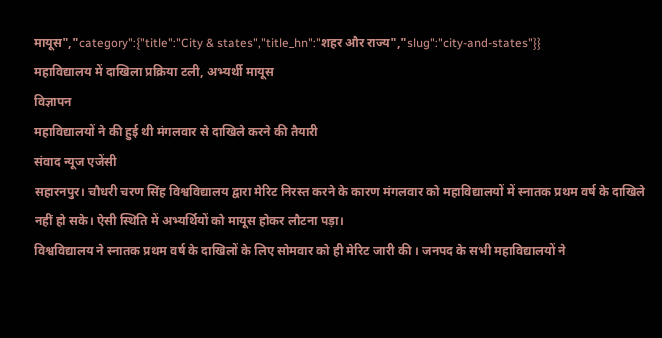मायूस","category":{"title":"City & states","title_hn":"शहर और राज्य","slug":"city-and-states"}}
महाविद्यालय में दाखिला प्रक्रिया टली, अभ्यर्थी मायूस
विज्ञापन
महाविद्यालयों ने की हुई थी मंगलवार से दाखिले करने की तैयारी
संवाद न्यूज एजेंसी
सहारनपुर। चौधरी चरण सिंह विश्वविद्यालय द्वारा मेरिट निरस्त करने के कारण मंगलवार को महाविद्यालयों में स्नातक प्रथम वर्ष के दाखिले नहीं हो सके। ऐसी स्थिति में अभ्यर्थियों को मायूस होकर लौटना पड़ा।
विश्वविद्यालय ने स्नातक प्रथम वर्ष के दाखिलों के लिए सोमवार को ही मेरिट जारी की । जनपद के सभी महाविद्यालयों ने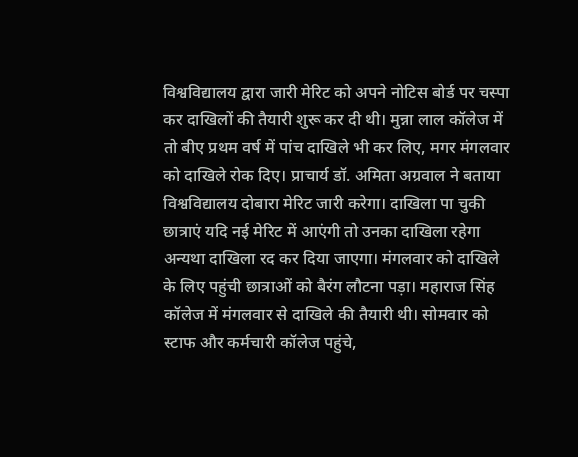विश्वविद्यालय द्वारा जारी मेरिट को अपने नोटिस बोर्ड पर चस्पा कर दाखिलों की तैयारी शुरू कर दी थी। मुन्ना लाल कॉलेज में तो बीए प्रथम वर्ष में पांच दाखिले भी कर लिए, मगर मंगलवार को दाखिले रोक दिए। प्राचार्य डॉ. अमिता अग्रवाल ने बताया विश्वविद्यालय दोबारा मेरिट जारी करेगा। दाखिला पा चुकी छात्राएं यदि नई मेरिट में आएंगी तो उनका दाखिला रहेगा अन्यथा दाखिला रद कर दिया जाएगा। मंगलवार को दाखिले के लिए पहुंची छात्राओं को बैरंग लौटना पड़ा। महाराज सिंह कॉलेज में मंगलवार से दाखिले की तैयारी थी। सोमवार को स्टाफ और कर्मचारी कॉलेज पहुंचे,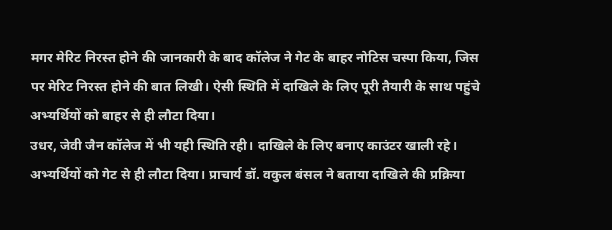मगर मेरिट निरस्त होने की जानकारी के बाद कॉलेज ने गेट के बाहर नोटिस चस्पा किया, जिस पर मेरिट निरस्त होने की बात लिखी। ऐसी स्थिति में दाखिले के लिए पूरी तैयारी के साथ पहुंचे अभ्यर्थियों को बाहर से ही लौटा दिया।
उधर, जेवी जैन कॉलेज में भी यही स्थिति रही। दाखिले के लिए बनाए काउंटर खाली रहे। अभ्यर्थियों को गेट से ही लौटा दिया। प्राचार्य डॉ. वकुल बंसल ने बताया दाखिले की प्रक्रिया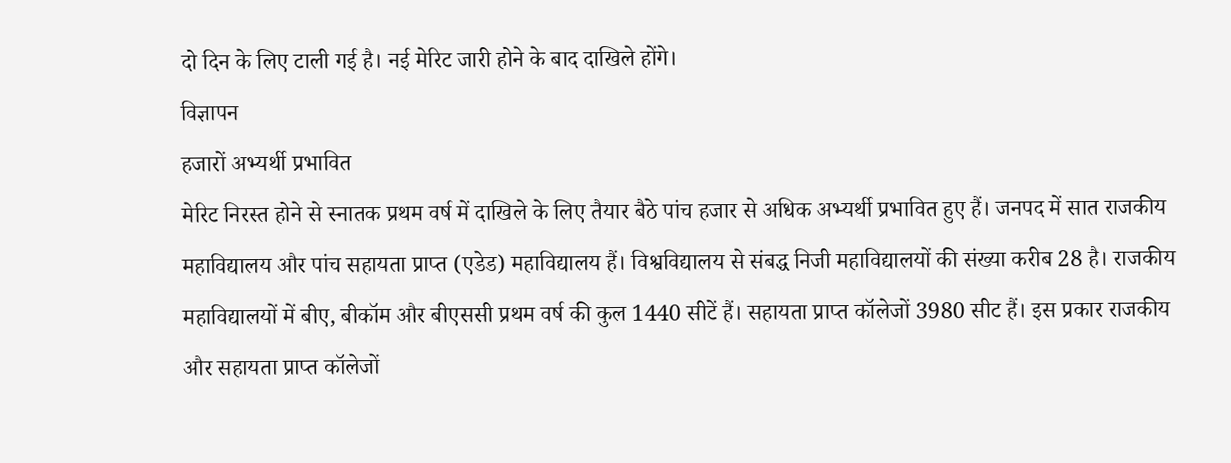दो दिन के लिए टाली गई है। नई मेरिट जारी होने के बाद दाखिले होंगे।
विज्ञापन
हजारों अभ्यर्थी प्रभावित
मेरिट निरस्त होने से स्नातक प्रथम वर्ष में दाखिले के लिए तैयार बैठे पांच हजार से अधिक अभ्यर्थी प्रभावित हुए हैं। जनपद में सात राजकीय महाविद्यालय और पांच सहायता प्राप्त (एडेड) महाविद्यालय हैं। विश्वविद्यालय से संबद्ध निजी महाविद्यालयों की संख्या करीब 28 है। राजकीय महाविद्यालयों में बीए, बीकॉम और बीएससी प्रथम वर्ष की कुल 1440 सीटें हैं। सहायता प्राप्त कॉलेजों 3980 सीट हैं। इस प्रकार राजकीय और सहायता प्राप्त कॉलेजों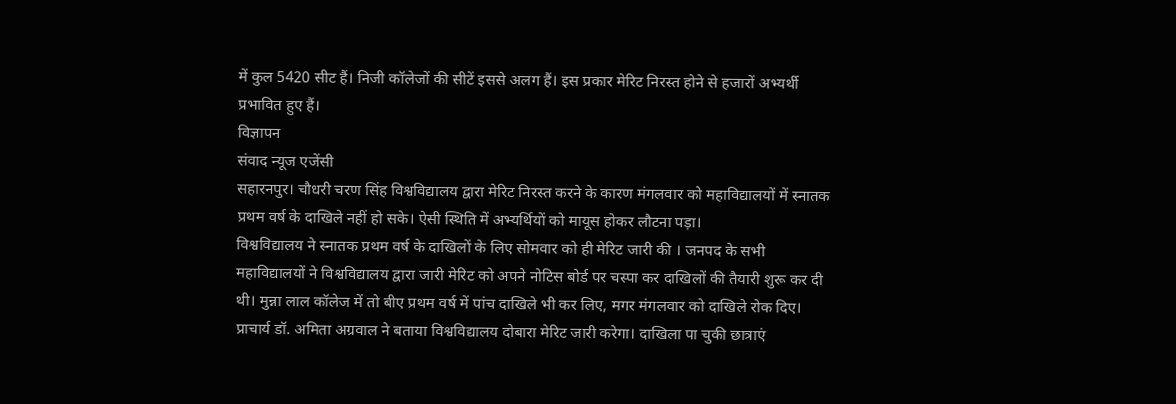में कुल 5420 सीट हैं। निजी कॉलेजों की सीटें इससे अलग हैं। इस प्रकार मेरिट निरस्त होने से हजारों अभ्यर्थी प्रभावित हुए हैं।
विज्ञापन
संवाद न्यूज एजेंसी
सहारनपुर। चौधरी चरण सिंह विश्वविद्यालय द्वारा मेरिट निरस्त करने के कारण मंगलवार को महाविद्यालयों में स्नातक प्रथम वर्ष के दाखिले नहीं हो सके। ऐसी स्थिति में अभ्यर्थियों को मायूस होकर लौटना पड़ा।
विश्वविद्यालय ने स्नातक प्रथम वर्ष के दाखिलों के लिए सोमवार को ही मेरिट जारी की । जनपद के सभी महाविद्यालयों ने विश्वविद्यालय द्वारा जारी मेरिट को अपने नोटिस बोर्ड पर चस्पा कर दाखिलों की तैयारी शुरू कर दी थी। मुन्ना लाल कॉलेज में तो बीए प्रथम वर्ष में पांच दाखिले भी कर लिए, मगर मंगलवार को दाखिले रोक दिए। प्राचार्य डॉ. अमिता अग्रवाल ने बताया विश्वविद्यालय दोबारा मेरिट जारी करेगा। दाखिला पा चुकी छात्राएं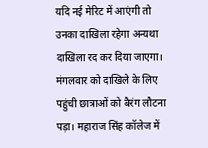यदि नई मेरिट में आएंगी तो उनका दाखिला रहेगा अन्यथा दाखिला रद कर दिया जाएगा। मंगलवार को दाखिले के लिए पहुंची छात्राओं को बैरंग लौटना पड़ा। महाराज सिंह कॉलेज में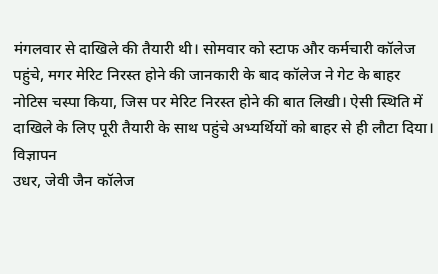मंगलवार से दाखिले की तैयारी थी। सोमवार को स्टाफ और कर्मचारी कॉलेज पहुंचे, मगर मेरिट निरस्त होने की जानकारी के बाद कॉलेज ने गेट के बाहर नोटिस चस्पा किया, जिस पर मेरिट निरस्त होने की बात लिखी। ऐसी स्थिति में दाखिले के लिए पूरी तैयारी के साथ पहुंचे अभ्यर्थियों को बाहर से ही लौटा दिया।
विज्ञापन
उधर, जेवी जैन कॉलेज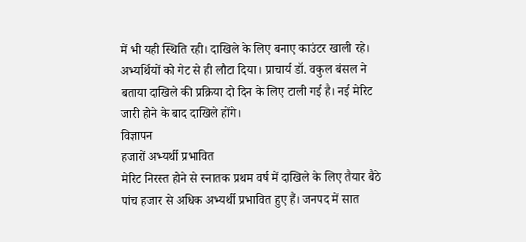में भी यही स्थिति रही। दाखिले के लिए बनाए काउंटर खाली रहे। अभ्यर्थियों को गेट से ही लौटा दिया। प्राचार्य डॉ. वकुल बंसल ने बताया दाखिले की प्रक्रिया दो दिन के लिए टाली गई है। नई मेरिट जारी होने के बाद दाखिले होंगे।
विज्ञापन
हजारों अभ्यर्थी प्रभावित
मेरिट निरस्त होने से स्नातक प्रथम वर्ष में दाखिले के लिए तैयार बैठे पांच हजार से अधिक अभ्यर्थी प्रभावित हुए हैं। जनपद में सात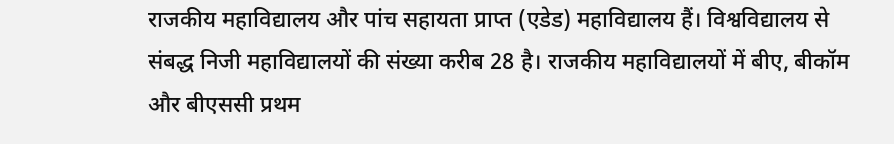राजकीय महाविद्यालय और पांच सहायता प्राप्त (एडेड) महाविद्यालय हैं। विश्वविद्यालय से संबद्ध निजी महाविद्यालयों की संख्या करीब 28 है। राजकीय महाविद्यालयों में बीए, बीकॉम और बीएससी प्रथम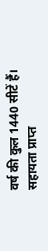वर्ष की कुल 1440 सीटें हैं। सहायता प्राप्त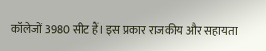कॉलेजों 3980 सीट हैं। इस प्रकार राजकीय और सहायता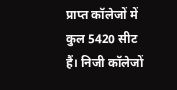प्राप्त कॉलेजों में कुल 5420 सीट हैं। निजी कॉलेजों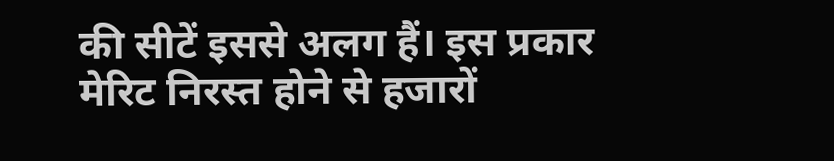की सीटें इससे अलग हैं। इस प्रकार मेरिट निरस्त होने से हजारों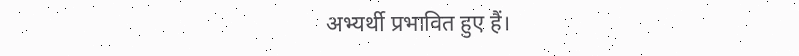अभ्यर्थी प्रभावित हुए हैं।